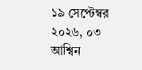১৯ সেপ্টেম্বর ২০২৬, ০৩ আশ্বিন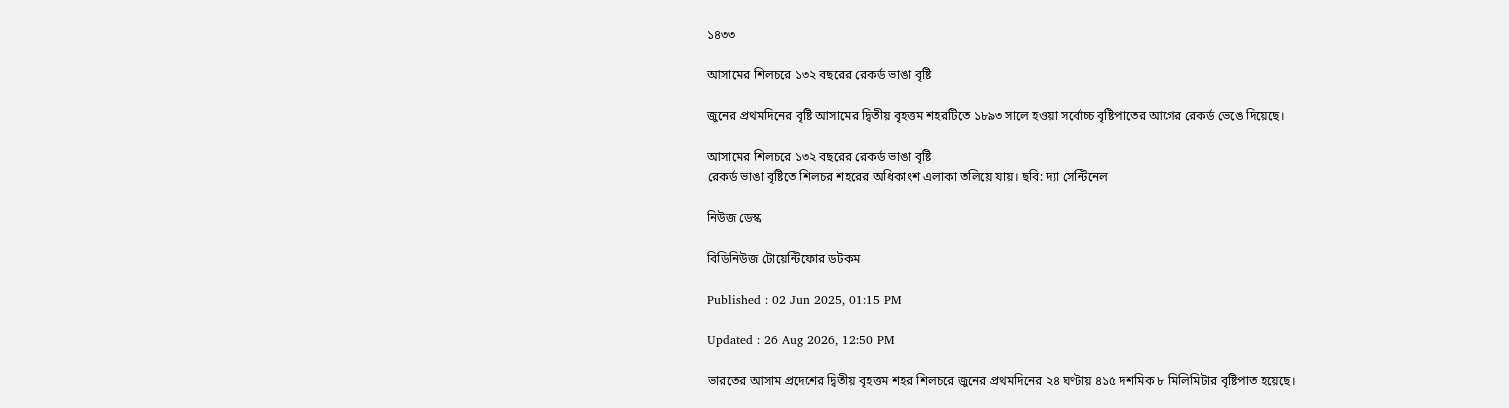১৪৩৩

আসামের শিলচরে ১৩২ বছরের রেকর্ড ভাঙা বৃষ্টি

জুনের প্রথমদিনের বৃষ্টি আসামের দ্বিতীয় বৃহত্তম শহরটিতে ১৮৯৩ সালে হওয়া সর্বোচ্চ বৃষ্টিপাতের আগের রেকর্ড ভেঙে দিয়েছে।

আসামের শিলচরে ১৩২ বছরের রেকর্ড ভাঙা বৃষ্টি
রেকর্ড ভাঙা বৃষ্টিতে শিলচর শহরের অধিকাংশ এলাকা তলিয়ে যায়। ছবি: দ্যা সেন্টিনেল

নিউজ ডেস্ক

বিডিনিউজ টোয়েন্টিফোর ডটকম

Published : 02 Jun 2025, 01:15 PM

Updated : 26 Aug 2026, 12:50 PM

ভারতের আসাম প্রদেশের দ্বিতীয় বৃহত্তম শহর শিলচরে জুনের প্রথমদিনের ২৪ ঘণ্টায় ৪১৫ দশমিক ৮ মিলিমিটার বৃষ্টিপাত হয়েছে।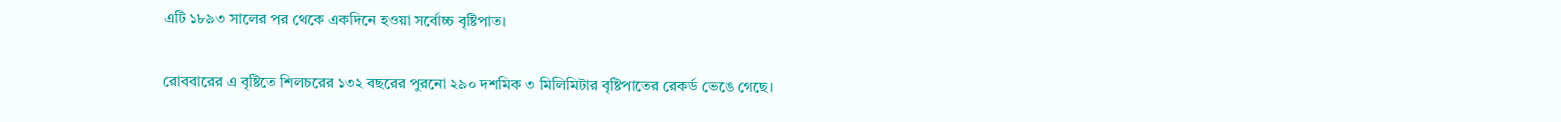এটি ১৮৯৩ সালের পর থেকে একদিনে হওয়া সর্বোচ্চ বৃষ্টিপাত।

রোববারের এ বৃষ্টিতে শিলচরের ১৩২ বছরের পুরনো ২৯০ দশমিক ৩ মিলিমিটার বৃষ্টিপাতের রেকর্ড ভেঙে গেছে।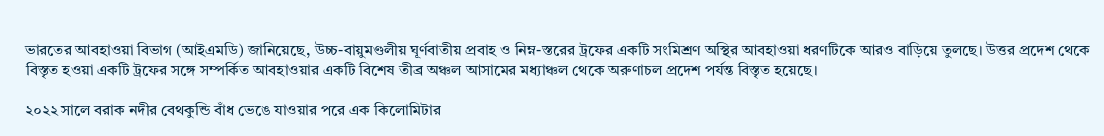ভারতের আবহাওয়া বিভাগ (আইএমডি) জানিয়েছে, উচ্চ-বায়ুমণ্ডলীয় ঘূর্ণবাতীয় প্রবাহ ও নিম্ন-স্তরের ট্রফের একটি সংমিশ্রণ অস্থির আবহাওয়া ধরণটিকে আরও বাড়িয়ে তুলছে। উত্তর প্রদেশ থেকে বিস্তৃত হওয়া একটি ট্রফের সঙ্গে সম্পর্কিত আবহাওয়ার একটি বিশেষ তীব্র অঞ্চল আসামের মধ্যাঞ্চল থেকে অরুণাচল প্রদেশ পর্যন্ত বিস্তৃত হয়েছে।

২০২২ সালে বরাক নদীর বেথকুন্ডি বাঁধ ভেঙে যাওয়ার পরে এক কিলোমিটার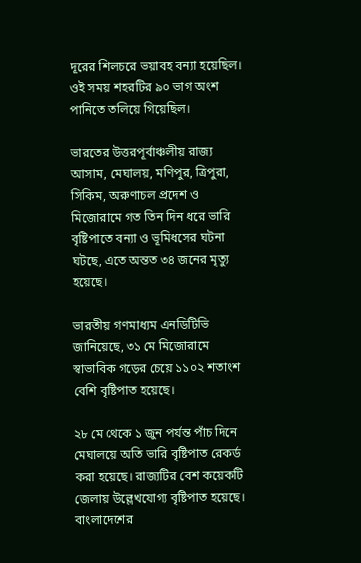দূরের শিলচরে ভয়াবহ বন্যা হয়েছিল। ওই সময় শহরটির ৯০ ভাগ অংশ পানিতে তলিয়ে গিয়েছিল।

ভারতের উত্তরপূর্বাঞ্চলীয় রাজ্য আসাম, মেঘালয়, মণিপুর, ত্রিপুরা, সিকিম, অরুণাচল প্রদেশ ও মিজোরামে গত তিন দিন ধরে ভারি বৃষ্টিপাতে বন্যা ও ভূমিধসের ঘটনা ঘটছে, এতে অন্তত ৩৪ জনের মৃত্যু হয়েছে।

ভারতীয় গণমাধ্যম এনডিটিভি জানিয়েছে, ৩১ মে মিজোরামে স্বাভাবিক গড়ের চেয়ে ১১০২ শতাংশ বেশি বৃষ্টিপাত হয়েছে।

২৮ মে থেকে ১ জুন পর্যন্ত পাঁচ দিনে মেঘালয়ে অতি ভারি বৃষ্টিপাত রেকর্ড করা হয়েছে। রাজ্যটির বেশ কয়েকটি জেলায় উল্লেখযোগ্য বৃষ্টিপাত হয়েছে। বাংলাদেশের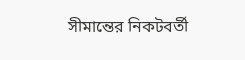সীমান্তের নিকটবর্তী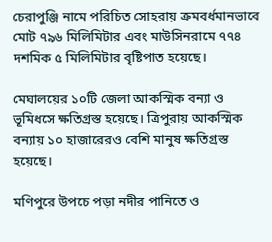চেরাপুঞ্জি নামে পরিচিত সোহরায় ক্রমবর্ধমানভাবে মোট ৭৯৬ মিলিমিটার এবং মাউসিনরামে ৭৭৪ দশমিক ৫ মিলিমিটার বৃষ্টিপাত হয়েছে।

মেঘালয়ের ১০টি জেলা আকস্মিক বন্যা ও ভূমিধসে ক্ষতিগ্রস্ত হয়েছে। ত্রিপুরায় আকস্মিক বন্যায় ১০ হাজারেরও বেশি মানুষ ক্ষতিগ্রস্ত হয়েছে।

মণিপুরে উপচে পড়া নদীর পানিতে ও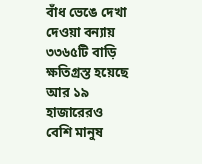বাঁধ ভেঙে দেখা দেওয়া বন্যায় ৩৩৬৫টি বাড়ি ক্ষতিগ্রস্ত হয়েছে আর ১৯ হাজারেরও বেশি মানুষ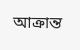আক্রান্ত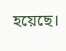হয়েছে।